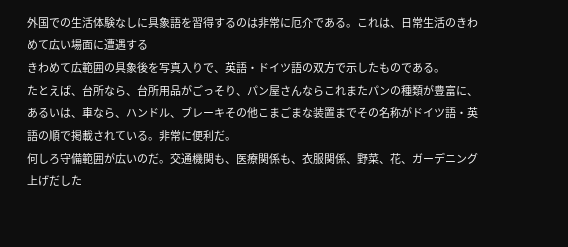外国での生活体験なしに具象語を習得するのは非常に厄介である。これは、日常生活のきわめて広い場面に遭遇する
きわめて広範囲の具象後を写真入りで、英語・ドイツ語の双方で示したものである。
たとえば、台所なら、台所用品がごっそり、パン屋さんならこれまたパンの種類が豊富に、
あるいは、車なら、ハンドル、ブレーキその他こまごまな装置までその名称がドイツ語・英語の順で掲載されている。非常に便利だ。
何しろ守備範囲が広いのだ。交通機関も、医療関係も、衣服関係、野菜、花、ガーデニング上げだした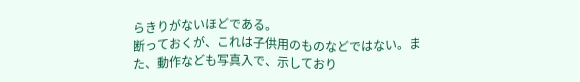らきりがないほどである。
断っておくが、これは子供用のものなどではない。また、動作なども写真入で、示しており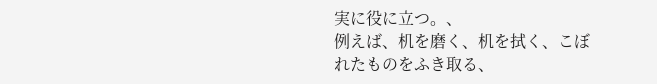実に役に立つ。、
例えば、机を磨く、机を拭く、こぼれたものをふき取る、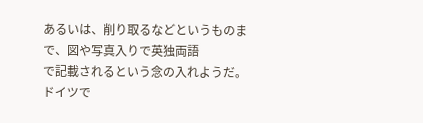あるいは、削り取るなどというものまで、図や写真入りで英独両語
で記載されるという念の入れようだ。
ドイツで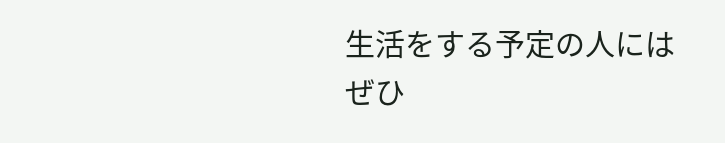生活をする予定の人にはぜひ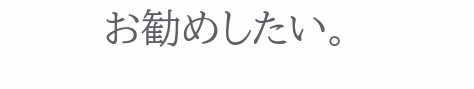お勧めしたい。